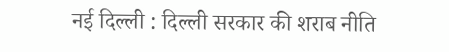नई दिल्ली : दिल्ली सरकार की शराब नीति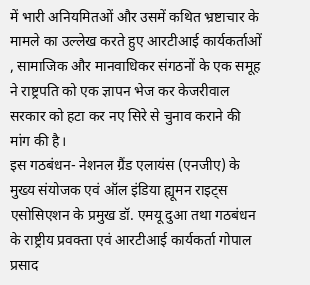में भारी अनियमितओं और उसमें कथित भ्रष्टाचार के मामले का उल्लेख करते हुए आरटीआई कार्यकर्ताओं , सामाजिक और मानवाधिकर संगठनों के एक समूह ने राष्ट्रपति को एक ज्ञापन भेज कर केजरीवाल सरकार को हटा कर नए सिरे से चुनाव कराने की मांग की है।
इस गठबंधन- नेशनल ग्रैंड एलायंस (एनजीए) के मुख्य संयोजक एवं ऑल इंडिया ह्यूमन राइट्स एसोसिएशन के प्रमुख डॉ. एमयू दुआ तथा गठबंधन के राष्ट्रीय प्रवक्ता एवं आरटीआई कार्यकर्ता गोपाल प्रसाद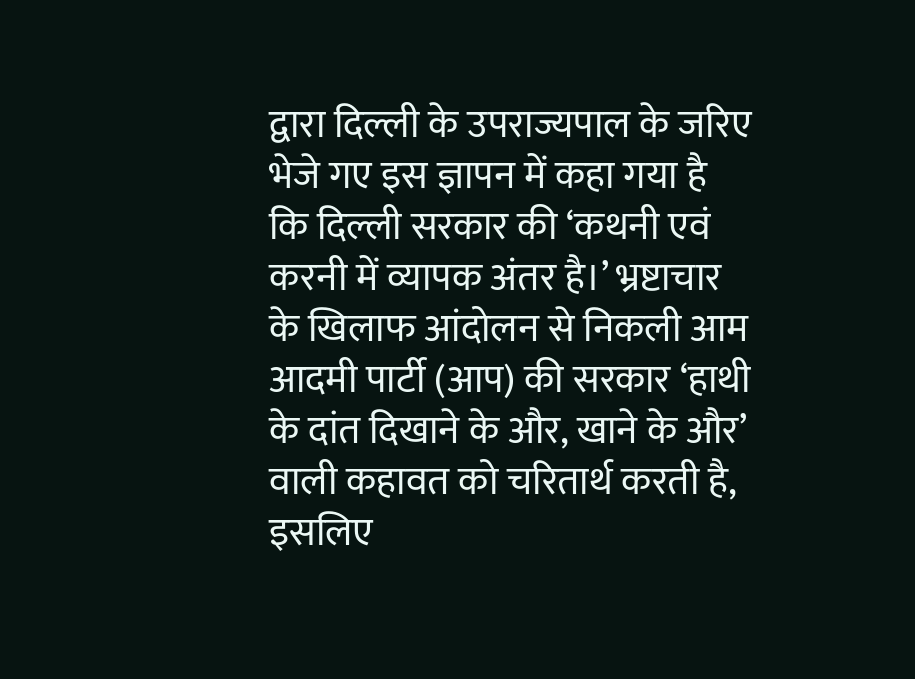द्वारा दिल्ली के उपराज्यपाल के जरिए भेजे गए इस ज्ञापन में कहा गया है कि दिल्ली सरकार की ‘कथनी एवं करनी में व्यापक अंतर है।’ भ्रष्टाचार के खिलाफ आंदोलन से निकली आम आदमी पार्टी (आप) की सरकार ‘हाथी के दांत दिखाने के और, खाने के और’ वाली कहावत को चरितार्थ करती है, इसलिए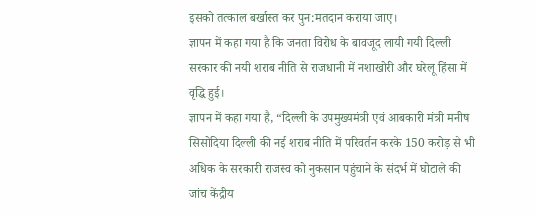इसको तत्काल बर्खास्त कर पुन:मतदान कराया जाए।
ज्ञापन में कहा गया है कि जनता विरोध के बावजूद लायी गयी दिल्ली सरकार की नयी शराब नीति से राजधानी में नशाखोरी और घरेलू हिंसा में वृद्धि हुई।
ज्ञापन में कहा गया है, “दिल्ली के उपमुख्यमंत्री एवं आबकारी मंत्री मनीष सिसोदिया दिल्ली की नई शराब नीति में परिवर्तन करके 150 करोड़ से भी अधिक के सरकारी राजस्व को नुकसान पहुंचाने के संदर्भ में घोटाले की जांच केंद्रीय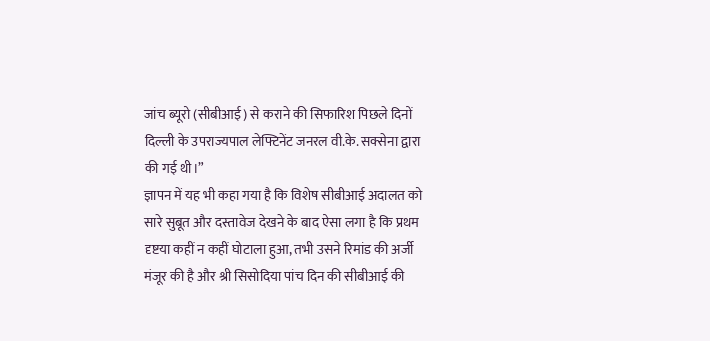जांच ब्यूरो (सीबीआई) से कराने की सिफारिश पिछले दिनों दिल्ली के उपराज्यपाल लेफ्टिनेंट जनरल वी.के. सक्सेना द्वारा की गई थी।”
ज्ञापन में यह भी कहा गया है कि विशेष सीबीआई अदालत को सारे सुबूत और दस्तावेज देखने के बाद ऐसा लगा है कि प्रथम दृष्टया कहीं न कहीं घोटाला हुआ, तभी उसने रिमांड की अर्जी मंजूर की है और श्री सिसोदिया पांच दिन की सीबीआई की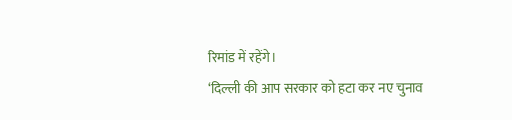रिमांड में रहेंगे।
‘दिल्ली की आप सरकार को हटा कर नए चुनाव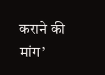कराने की मांग’